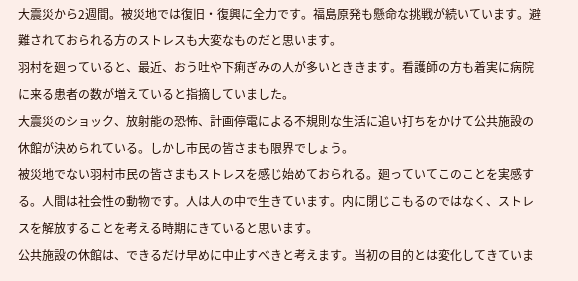大震災から2週間。被災地では復旧・復興に全力です。福島原発も懸命な挑戦が続いています。避難されておられる方のストレスも大変なものだと思います。
羽村を廻っていると、最近、おう吐や下痢ぎみの人が多いとききます。看護師の方も着実に病院に来る患者の数が増えていると指摘していました。
大震災のショック、放射能の恐怖、計画停電による不規則な生活に追い打ちをかけて公共施設の休館が決められている。しかし市民の皆さまも限界でしょう。
被災地でない羽村市民の皆さまもストレスを感じ始めておられる。廻っていてこのことを実感する。人間は社会性の動物です。人は人の中で生きています。内に閉じこもるのではなく、ストレスを解放することを考える時期にきていると思います。
公共施設の休館は、できるだけ早めに中止すべきと考えます。当初の目的とは変化してきていま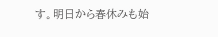す。明日から春休みも始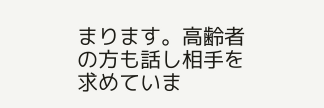まります。高齢者の方も話し相手を求めていま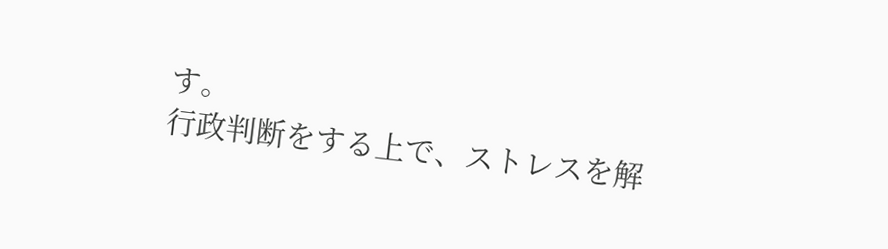す。
行政判断をする上で、ストレスを解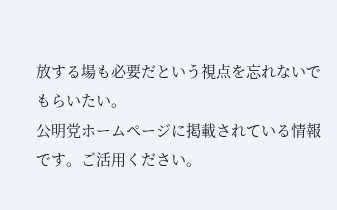放する場も必要だという視点を忘れないでもらいたい。
公明党ホームページに掲載されている情報です。ご活用ください。